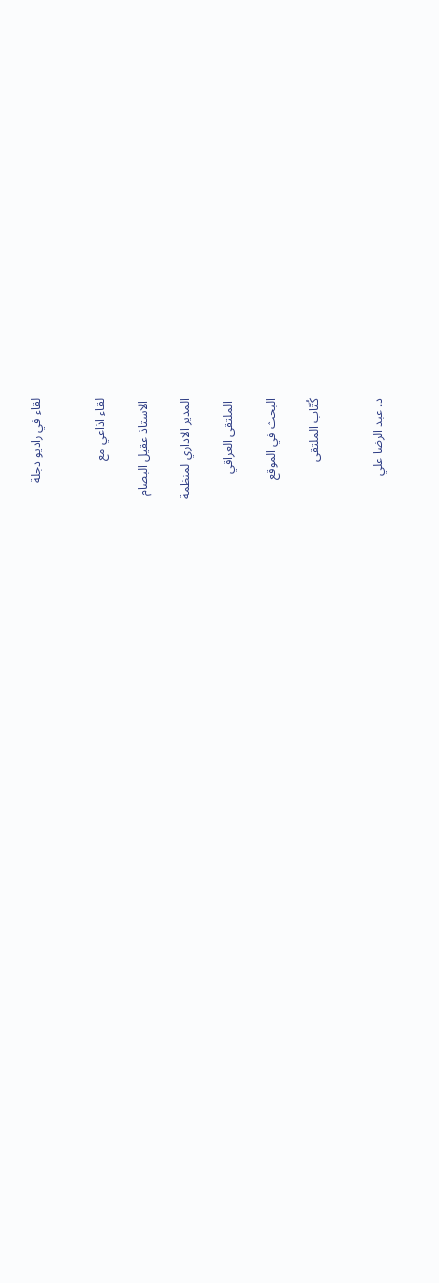لقاء في راديو دجلة


لقاء اذاعي مع

 الاستاذ عقيل البصام

المدير الاداري لمنظمة

 الملتقى العراقي

البحث في الموقع

كُتّاب الملتقى


د. عبد الرضا علي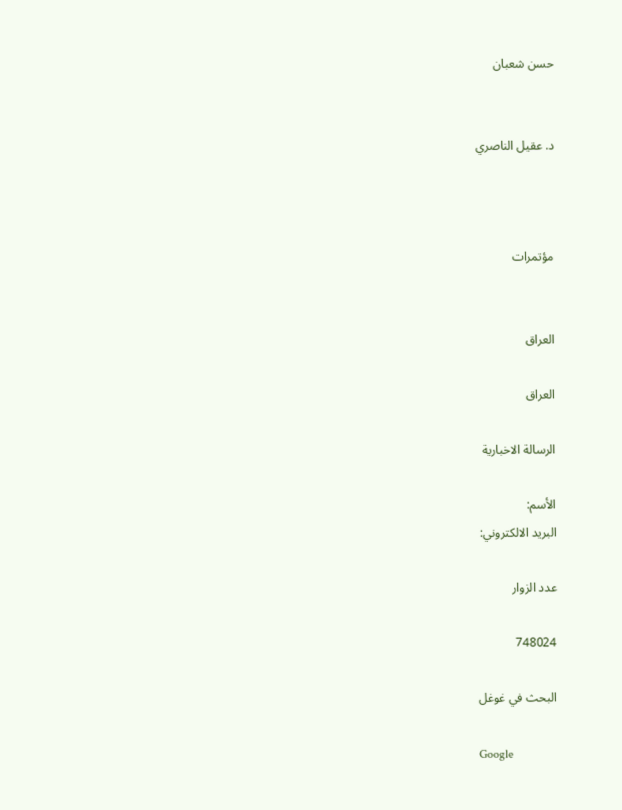حسن شعبان


د. عقيل الناصري



مؤتمرات


العراق

العراق

الرسالة الاخبارية

الأسم:
البريد الالكتروني:

عدد الزوار

748024

البحث في غوغل

Google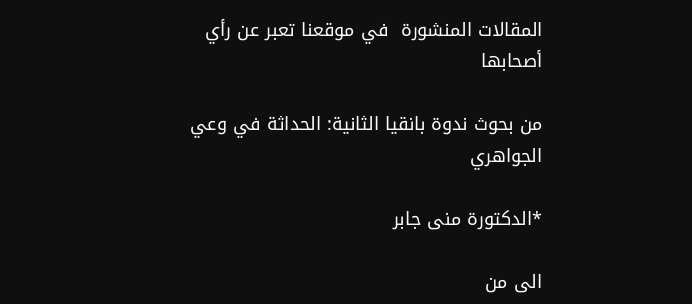المقالات المنشورة  في موقعنا تعبر عن رأي أصحابها

من بحوث ندوة بانقيا الثانية: الحداثة في وعي الجواهري

*الدكتورة منى جابر

الى من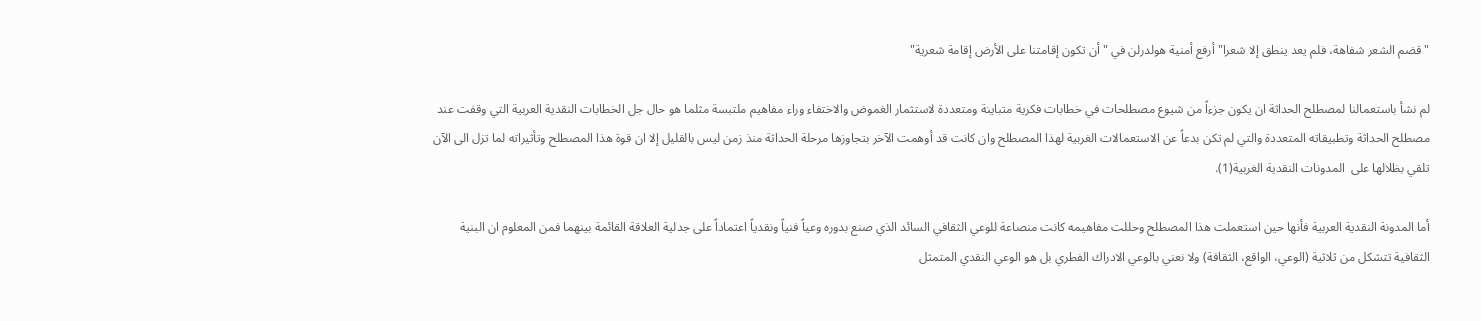"قضم الشعر شفاهة، فلم يعد ينطق إلا شعرا" أرفع أمنية هولدرلن في "أن تكون إقامتنا على الأرض إقامة شعرية"

لم نشأ باستعمالنا لمصطلح الحداثة ان يكون جزءاً من شيوع مصطلحات في خطابات فكرية متباينة ومتعددة لاستثمار الغموض والاختفاء وراء مفاهيم ملتبسة مثلما هو حال جل الخطابات النقدية العربية التي وقفت عند مصطلح الحداثة وتطبيقاته المتعددة والتي لم تكن بدعاً عن الاستعمالات الغربية لهذا المصطلح وان كانت قد أوهمت الآخر بتجاوزها مرحلة الحداثة منذ زمن ليس بالقليل إلا ان قوة هذا المصطلح وتأثيراته لما تزل الى الآن تلقي بظلالها على  المدونات النقدية الغربية(1).

أما المدونة النقدية العربية فأنها حين استعملت هذا المصطلح وحللت مفاهيمه كانت منصاعة للوعي الثقافي السائد الذي صنع بدوره وعياً فنياً ونقدياً اعتماداً على جدلية العلاقة القائمة بينهما فمن المعلوم ان البنية الثقافية تتشكل من ثلاثية (الوعي، الواقع، الثقافة) ولا نعني بالوعي الادراك الفطري بل هو الوعي النقدي المتمثل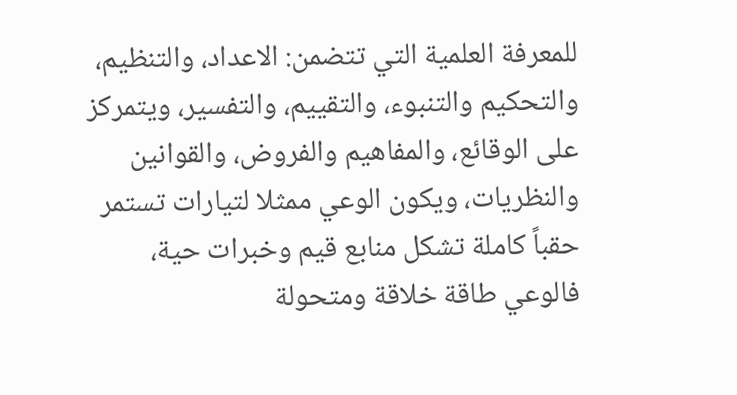للمعرفة العلمية التي تتضمن: الاعداد، والتنظيم، والتحكيم والتنبوء، والتقييم، والتفسير، ويتمركز على الوقائع، والمفاهيم والفروض، والقوانين والنظريات، ويكون الوعي ممثلا لتيارات تستمر حقباً كاملة تشكل منابع قيم وخبرات حية، فالوعي طاقة خلاقة ومتحولة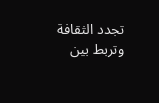تجدد الثقافة وتربط بين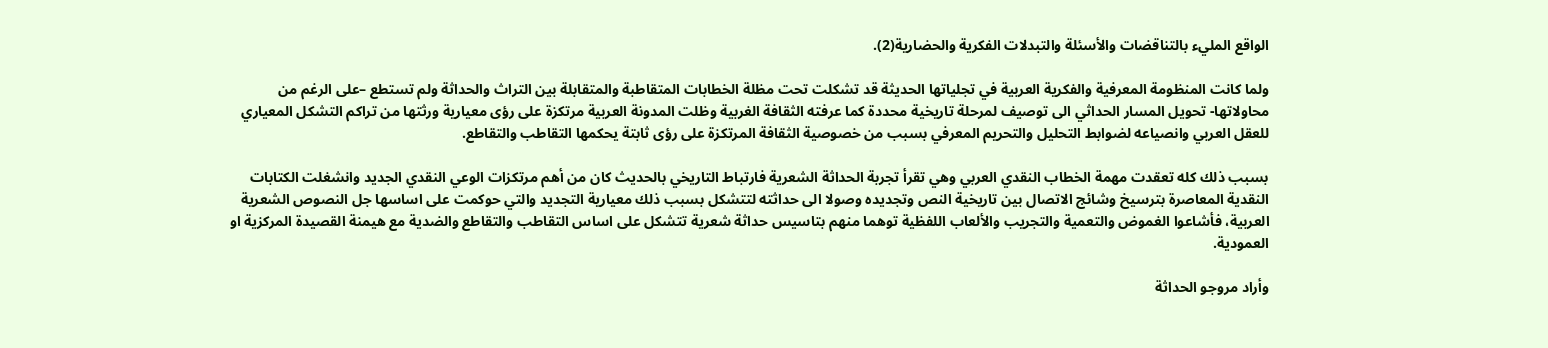الواقع المليء بالتناقضات والأسئلة والتبدلات الفكرية والحضارية(2).

ولما كانت المنظومة المعرفية والفكرية العربية في تجلياتها الحديثة قد تشكلت تحت مظلة الخطابات المتقاطبة والمتقابلة بين التراث والحداثة ولم تستطع –على الرغم من محاولاتها- تحويل المسار الحداثي الى توصيف لمرحلة تاريخية محددة كما عرفته الثقافة الغربية وظلت المدونة العربية مرتكزة على رؤى معيارية ورثتها من تراكم التشكل المعياري للعقل العربي وانصياعه لضوابط التحليل والتحريم المعرفي بسبب من خصوصية الثقافة المرتكزة على رؤى ثابتة يحكمها التقاطب والتقاطع.

بسبب ذلك كله تعقدت مهمة الخطاب النقدي العربي وهي تقرأ تجربة الحداثة الشعرية فارتباط التاريخي بالحديث كان من أهم مرتكزات الوعي النقدي الجديد وانشغلت الكتابات النقدية المعاصرة بترسيخ وشائج الاتصال بين تاريخية النص وتجديده وصولا الى حداثته لتتشكل بسبب ذلك معيارية التجديد والتي حوكمت على اساسها جل النصوص الشعرية العربية، فأشاعوا الغموض والتعمية والتجريب والألعاب اللفظية توهما منهم بتاسيس حداثة شعرية تتشكل على اساس التقاطب والتقاطع والضدية مع هيمنة القصيدة المركزية او العمودية.

وأراد مروجو الحداثة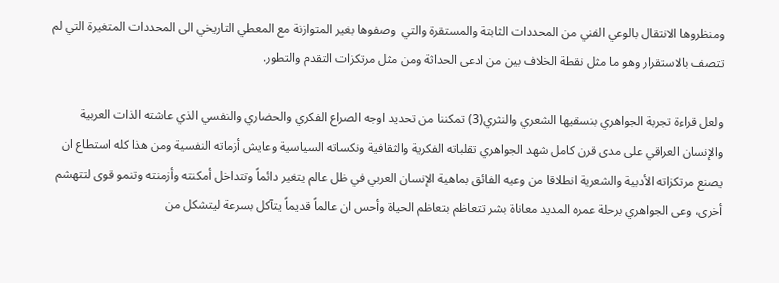ومنظروها الانتقال بالوعي الفني من المحددات الثابتة والمستقرة والتي  وصفوها بغير المتوازنة مع المعطي التاريخي الى المحددات المتغيرة التي لم تتصف بالاستقرار وهو ما مثل نقطة الخلاف بين من ادعى الحداثة ومن مثل مرتكزات التقدم والتطور.

ولعل قراءة تجربة الجواهري بنسقيها الشعري والنثري(3) تمكننا من تحديد اوجه الصراع الفكري والحضاري والنفسي الذي عاشته الذات العربية والإنسان العراقي على مدى قرن كامل شهد الجواهري تقلباته الفكرية والثقافية ونكساته السياسية وعايش أزماته النفسية ومن هذا كله استطاع ان يصنع مرتكزاته الأدبية والشعرية انطلاقا من وعيه الفائق بماهية الإنسان العربي في ظل عالم يتغير دائماً وتتداخل أمكنته وأزمنته وتنمو قوى لتتهشم أخرى، وعى الجواهري برحلة عمره المديد معاناة بشر تتعاظم بتعاظم الحياة وأحس ان عالماً قديماً يتآكل بسرعة ليتشكل من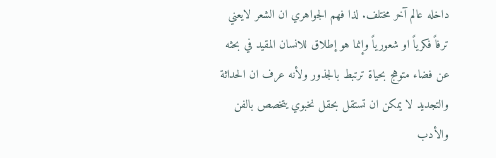داخله عالم آخر مختلف. لذا فهم الجواهري ان الشعر لايعني ترفاً فكرياً او شعورياً وإنما هو إطلاق للانسان المقيد في بحثه عن فضاء متوهج بحياة ترتبط بالجذور ولأنه عرف ان الحداثة والتجديد لا يمكن ان تستقل بحقل نخبوي يتخصص بالفن والأدب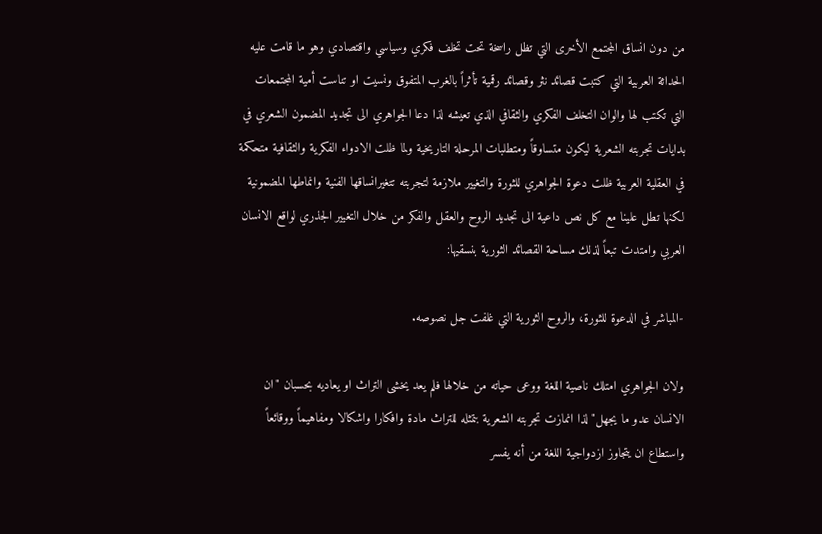من دون انساق المجتمع الأخرى التي تظل راسخة تحت تخلف فكري وسياسي واقتصادي وهو ما قامت عليه الحداثة العربية التي كتبت قصائد نثر وقصائد رقمية تأثراً بالغرب المتفوق ونسيت او تناست أمية المجتمعات التي تكتب لها والوان التخلف الفكري والثقافي الذي تعيشه لذا دعا الجواهري الى تجديد المضمون الشعري في بدايات تجربته الشعرية ليكون متساوقاً ومتطلبات المرحلة التاريخية ولما ظلت الادواء الفكرية والثقافية متحكمة في العقلية العربية ظلت دعوة الجواهري للثورة والتغيير ملازمة لتجربته تتغيرانساقها الفنية وانماطها المضمونية لكنها تطل علينا مع كل نص داعية الى تجديد الروح والعقل والفكر من خلال التغيير الجذري لواقع الانسان العربي وامتدت تبعاً لذلك مساحة القصائد الثورية بنسقيها:

-المباشر في الدعوة للثورة، والروح الثورية التي غلفت جل نصوصه.

ولان الجواهري امتلك ناصية اللغة ووعى حياته من خلالها فلم يعد يخشى التراث او يعاديه بحسبان "ان الانسان عدو ما يجهل" لذا انمازت تجربته الشعرية بتمثله للتراث مادة وافكارا واشكالا ومفاهيماً ووقائعاً واستطاع ان يتجاوز ازدواجية اللغة من أنه يفسر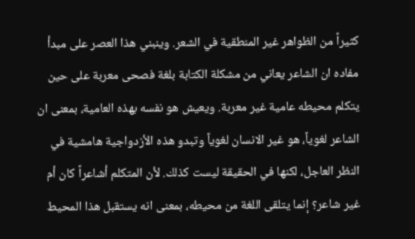كثيراً من الظواهر غير المنطقية في الشعر. وينبني هذا العصر على مبدأ مفاده ان الشاعر يعاني من مشكلة الكتابة بلغة فصحى معربة على حين يتكلم محيطه عامية غير معربة. ويعيش هو نفسه بهذه العامية، بمعنى ان الشاعر لغوياً، هو غير الانسان لغوياً وتبدو هذه الأزدواجية هامشية في النظر العاجل، لكنها في الحقيقة ليست كذلك. لأن المتكلم أشاعراً كان أم غير شاعر؟ إنما يتلقى اللغة من محيطه، بمعنى انه يستقبل هذا المحيط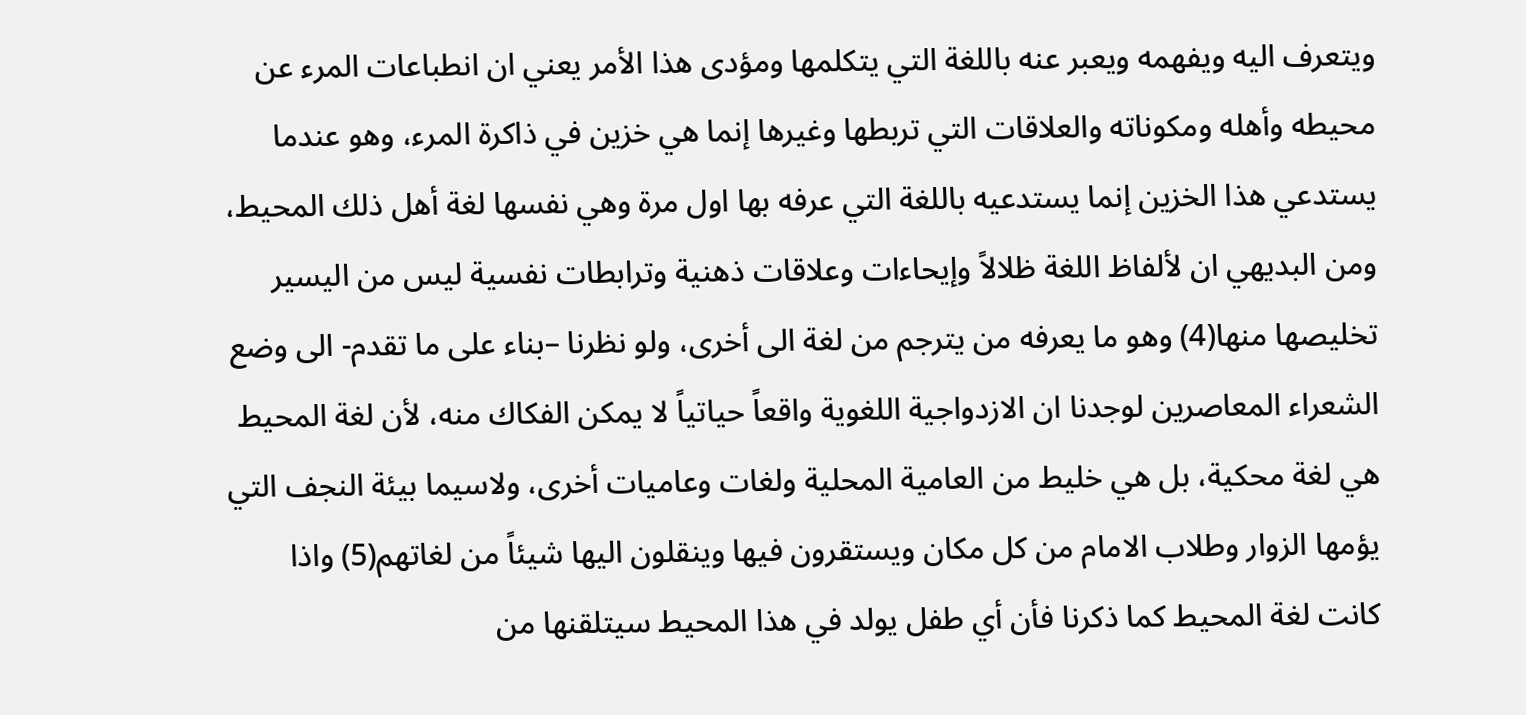ويتعرف اليه ويفهمه ويعبر عنه باللغة التي يتكلمها ومؤدى هذا الأمر يعني ان انطباعات المرء عن محيطه وأهله ومكوناته والعلاقات التي تربطها وغيرها إنما هي خزين في ذاكرة المرء، وهو عندما يستدعي هذا الخزين إنما يستدعيه باللغة التي عرفه بها اول مرة وهي نفسها لغة أهل ذلك المحيط، ومن البديهي ان لألفاظ اللغة ظلالاً وإيحاءات وعلاقات ذهنية وترابطات نفسية ليس من اليسير تخليصها منها(4) وهو ما يعرفه من يترجم من لغة الى أخرى، ولو نظرنا –بناء على ما تقدم- الى وضع الشعراء المعاصرين لوجدنا ان الازدواجية اللغوية واقعاً حياتياً لا يمكن الفكاك منه، لأن لغة المحيط هي لغة محكية، بل هي خليط من العامية المحلية ولغات وعاميات أخرى، ولاسيما بيئة النجف التي يؤمها الزوار وطلاب الامام من كل مكان ويستقرون فيها وينقلون اليها شيئاً من لغاتهم(5) واذا كانت لغة المحيط كما ذكرنا فأن أي طفل يولد في هذا المحيط سيتلقنها من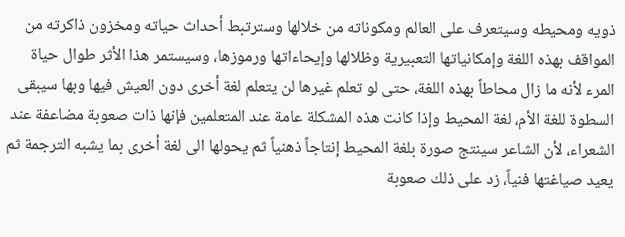ذويه ومحيطه وسيتعرف على العالم ومكوناته من خلالها وسترتبط أحداث حياته ومخزون ذاكرته من المواقف بهذه اللغة وإمكانياتها التعبيرية وظلالها وإيحاءاتها ورموزها، وسيستمر هذا الأثر طوال حياة المرء لأنه ما زال محاطاً بهذه اللغة، حتى لو تعلم غيرها لن يتعلم لغة أخرى دون العيش فيها وبها سيبقى السطوة للغة الأم، لغة المحيط وإذا كانت هذه المشكلة عامة عند المتعلمين فإنها ذات صعوبة مضاعفة عند الشعراء، لأن الشاعر سينتج صورة بلغة المحيط إنتاجاً ذهنياً ثم يحولها الى لغة أخرى بما يشبه الترجمة ثم يعيد صياغتها فنياً، زد على ذلك صعوبة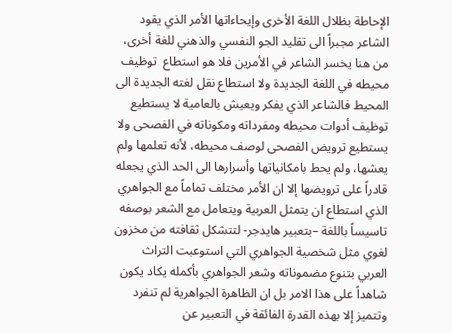الإحاطة بظلال اللغة الأخرى وإيحاءاتها الأمر الذي يقود الشاعر مجبراً الى تقليد الجو النفسي والذهني للغة أخرى، من هنا يخسر الشاعر في الأمرين فلا هو استطاع  توظيف محيطه في اللغة الجديدة ولا استطاع نقل لغته الجديدة الى  المحيط فالشاعر الذي يفكر ويعيش بالعامية لا يستطيع توظيف أدوات محيطه ومفرداته ومكوناته في الفصحى ولا يستطيع ترويض الفصحى لوصف محيطه، لأنه تعلمها ولم يعشها، ولم يحط بامكانياتها وأسرارها الى الحد الذي يجعله قادراً على ترويضها إلا ان الأمر مختلف تماماً مع الجواهري الذي استطاع ان يتمثل العربية ويتعامل مع الشعر بوصفه تاسيساً باللغة –بتعبير هايدجر- لتتشكل ثقافته من مخزون لغوي مثل شخصية الجواهري التي استوعبت التراث العربي بتنوع مضموناته وشعر الجواهري بأكمله يكاد يكون شاهداً على هذا الامر بل ان الظاهرة الجواهرية لم تنفرد وتتميز إلا بهذه القدرة الفائقة في التعبير عن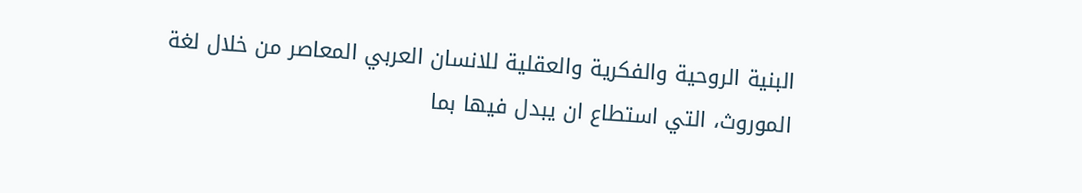البنية الروحية والفكرية والعقلية للانسان العربي المعاصر من خلال لغة الموروث، التي استطاع ان يبدل فيها بما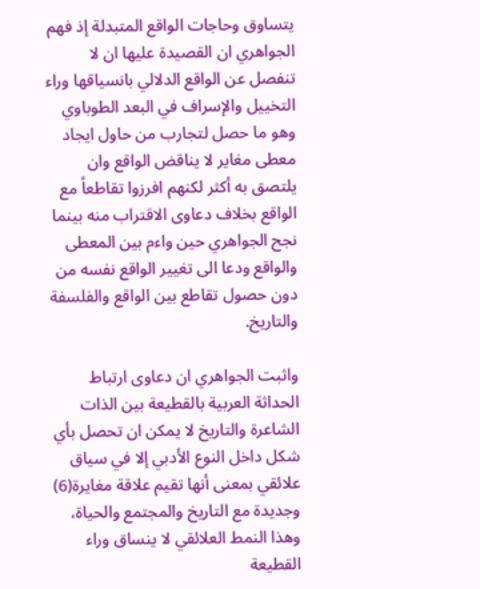يتساوق وحاجات الواقع المتبدلة إذ فهم الجواهري ان القصيدة عليها ان لا تنفصل عن الواقع الدلالي بانسياقها وراء التخييل والإسراف في البعد الطوباوي وهو ما حصل لتجارب من حاول ايجاد معطى مغاير لا يناقض الواقع وان يلتصق به أكثر لكنهم افرزوا تقاطعاً مع الواقع بخلاف دعاوى الاقتراب منه بينما نجح الجواهري حين واءم بين المعطى والواقع ودعا الى تغيير الواقع نفسه من دون حصول تقاطع بين الواقع والفلسفة والتاريخ.

واثبت الجواهري ان دعاوى ارتباط الحداثة العربية بالقطيعة بين الذات الشاعرة والتاريخ لا يمكن ان تحصل بأي شكل داخل النوع الأدبي إلا في سياق علائقي بمعنى أنها تقيم علاقة مغايرة(6) وجديدة مع التاريخ والمجتمع والحياة، وهذا النمط العلائقي لا ينساق وراء القطيعة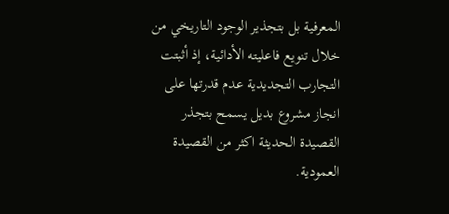المعرفية بل بتجذير الوجود التاريخي من خلال تنويع فاعليته الأدائية، إذ أثبتت التجارب التجديدية عدم قدرتها على انجاز مشروع بديل يسمح بتجذر القصيدة الحديثة اكثر من القصيدة العمودية.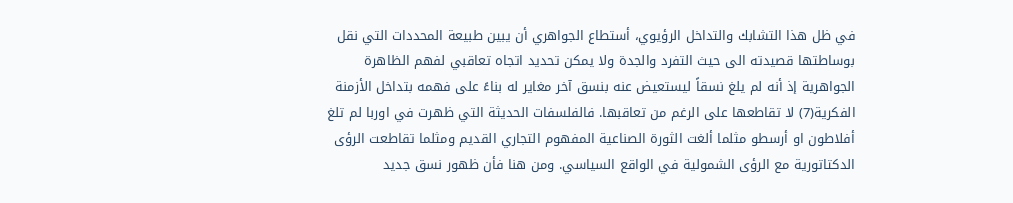في ظل هذا التشابك والتداخل الرؤيوي، أستطاع الجواهري أن يبين طبيعة المحددات التي نقل بوساطتها قصيدته الى حيث التفرد والجدة ولا يمكن تحديد اتجاه تعاقبي لفهم الظاهرة الجواهرية إذ أنه لم يلغ نسقاً ليستعيض عنه بنسق آخر مغاير له بناءً على فهمه بتداخل الأزمنة الفكرية(7) لا تقاطعها على الرغم من تعاقبها. فالفلسفات الحديثة التي ظهرت في اوربا لم تلغ أفلاطون او أرسطو مثلما ألغت الثورة الصناعية المفهوم التجاري القديم ومثلما تقاطعت الرؤى الدكتاتورية مع الرؤى الشمولية في الواقع السياسي. ومن هنا فأن ظهور نسق جديد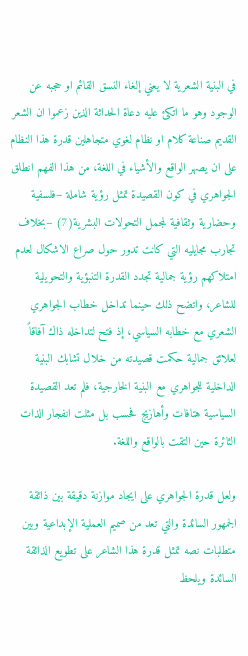في البنية الشعرية لا يعني إلغاء النسق القائم او حجبه عن الوجود وهو ما اتكئ عليه دعاة الحداثة الذين زعموا ان الشعر القديم صناعة كلام او نظام لغوي متجاهلين قدرة هذا النظام على ان يصهر الواقع والأشياء في اللغة، من هذا الفهم انطلق الجواهري في كون القصيدة تمثل رؤية شاملة –فلسفية وحضارية وثقافية لمجمل التحولات البشرية(7) –بخلاف تجارب مجايليه التي كانت تدور حول صراع الاشكال لعدم امتلاكهم رؤية جمالية تجدد القدرة التنبؤية والتحويلية للشاعر، واتضح ذلك حينما تداخل خطاب الجواهري الشعري مع خطابه السياسي، إذ فتح لتداخله ذاك آفاقاً لعلائق جمالية حكمت قصيدته من خلال تشابك البنية الداخلية للجواهري مع البنية الخارجية، فلم تعد القصيدة السياسية هتافات وأهازيج فحسب بل مثلت انفجار الذات الثائرة حين التقت بالواقع واللغة.

ولعل قدرة الجواهري على ايجاد موازنة دقيقة بين ذائقة الجمهور السائدة والتي تعد من صميم العملية الإبداعية وبين متطلبات نصه تمثل قدرة هذا الشاعر على تطويع الذائقة السائدة ويلحظ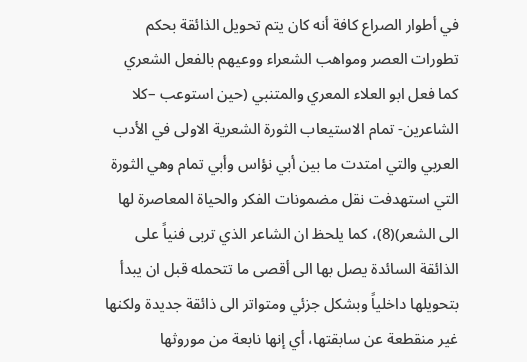في أطوار الصراع كافة أنه كان يتم تحويل الذائقة بحكم تطورات العصر ومواهب الشعراء ووعيهم بالفعل الشعري كما فعل ابو العلاء المعري والمتنبي (حين استوعب –كلا الشاعرين- تمام الاستيعاب الثورة الشعرية الاولى في الأدب العربي والتي امتدت ما بين أبي نؤاس وأبي تمام وهي الثورة التي استهدفت نقل مضمونات الفكر والحياة المعاصرة لها الى الشعر)(8)، كما يلحظ ان الشاعر الذي تربى فنياً على الذائقة السائدة يصل بها الى أقصى ما تتحمله قبل ان يبدأ بتحويلها داخلياً وبشكل جزئي ومتواتر الى ذائقة جديدة ولكنها غير منقطعة عن سابقتها، أي إنها نابعة من موروثها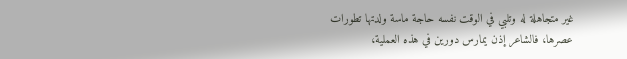غير متجاهلة له وتلبي في الوقت نفسه حاجة ماسة ولدتها تطورات عصرها، فالشاعر إذن يمارس دورين في هذه العملية،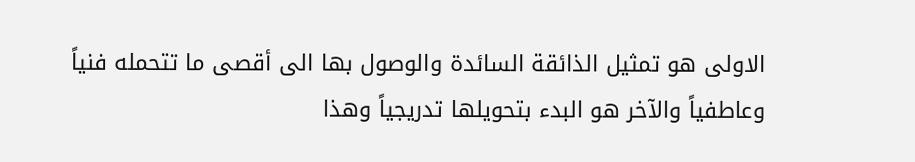الاولى هو تمثيل الذائقة السائدة والوصول بها الى أقصى ما تتحمله فنياً وعاطفياً والآخر هو البدء بتحويلها تدريجياً وهذا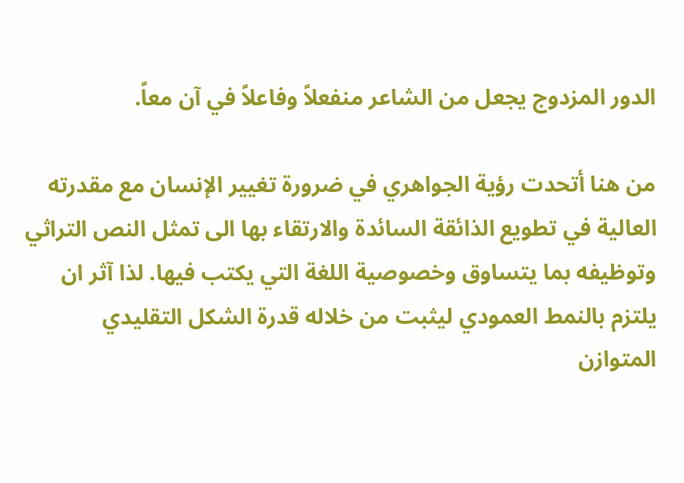الدور المزدوج يجعل من الشاعر منفعلاً وفاعلاً في آن معاً.

من هنا أتحدت رؤية الجواهري في ضرورة تغيير الإنسان مع مقدرته العالية في تطويع الذائقة السائدة والارتقاء بها الى تمثل النص التراثي وتوظيفه بما يتساوق وخصوصية اللغة التي يكتب فيها. لذا آثر ان يلتزم بالنمط العمودي ليثبت من خلاله قدرة الشكل التقليدي المتوازن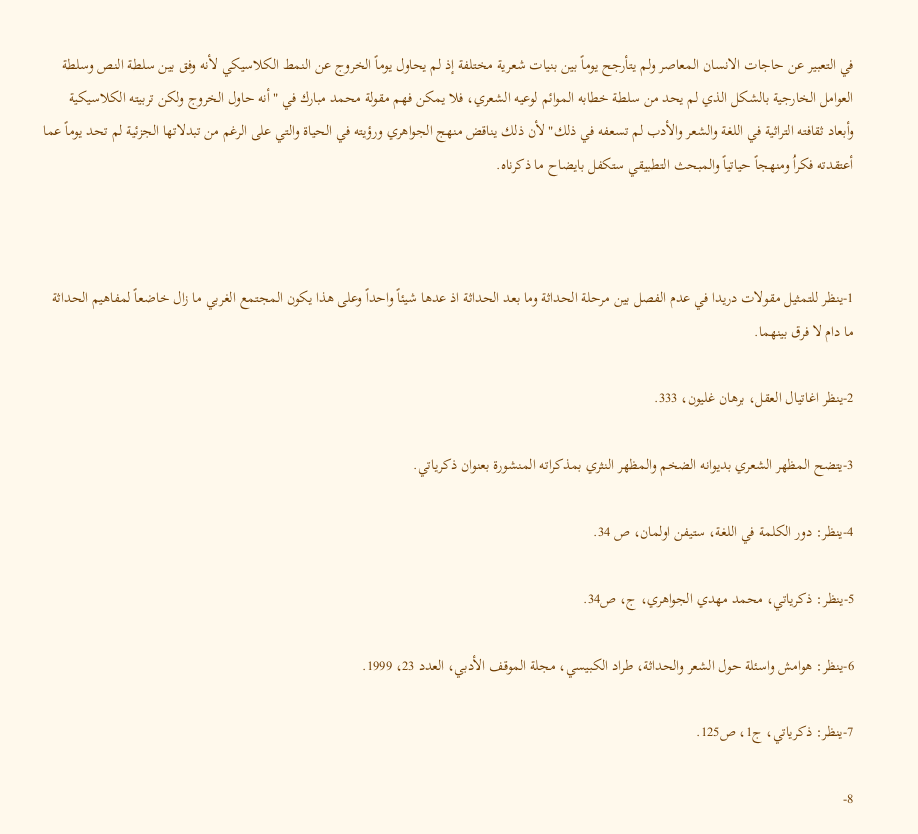في التعبير عن حاجات الانسان المعاصر ولم يتأرجح يوماً بين بنيات شعرية مختلفة إذ لم يحاول يوماً الخروج عن النمط الكلاسيكي لأنه وفق بين سلطة النص وسلطة العوامل الخارجية بالشكل الذي لم يحد من سلطة خطابه الموائم لوعيه الشعري، فلا يمكن فهم مقولة محمد مبارك في "أنه حاول الخروج ولكن تربيته الكلاسيكية وأبعاد ثقافته التراثية في اللغة والشعر والأدب لم تسعفه في ذلك" لأن ذلك يناقض منهج الجواهري ورؤيته في الحياة والتي على الرغم من تبدلاتها الجزئية لم تحد يوماً عما أعتقدته فكراُ ومنهجاً حياتياً والمبحث التطبيقي ستكفل بايضاح ما ذكرناه.



1-ينظر للتمثيل مقولات دريدا في عدم الفصل بين مرحلة الحداثة وما بعد الحداثة اذ عدها شيئاً واحداً وعلى هذا يكون المجتمع الغربي ما زال خاضعاً لمفاهيم الحداثة ما دام لا فرق بينهما.

2-ينظر اغاتيال العقل، برهان غليون، 333.

3-يتضح المظهر الشعري بديوانه الضخم والمظهر النثري بمذكراته المنشورة بعنوان ذكرياتي.

4-ينظر: دور الكلمة في اللغة، ستيفن اولمان، ص 34.

5-ينظر: ذكرياتي، محمد مهدي الجواهري، ج، ص34.

6-ينظر: هوامش واسئلة حول الشعر والحداثة، طراد الكبيسي، مجلة الموقف الأدبي، العدد 23، 1999.

7-ينظر: ذكرياتي، ج1، ص125.

8-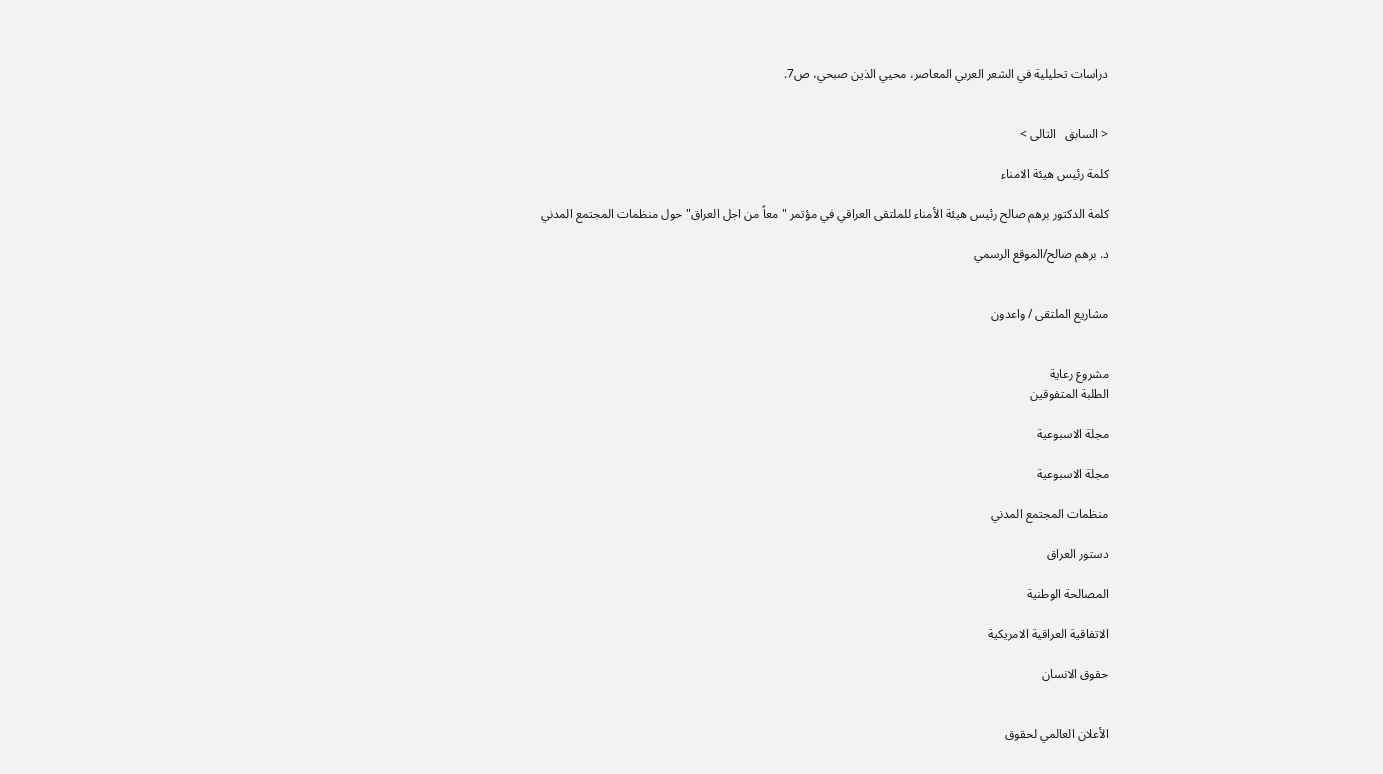دراسات تحليلية في الشعر العربي المعاصر، محيي الذين صبحي، ص7.


< السابق   التالى >

كلمة رئيس هيئة الامناء

كلمة الدكتور برهم صالح رئيس هيئة الأمناء للملتقى العراقي في مؤتمر "معاً من اجل العراق" حول منظمات المجتمع المدني

د. برهم صالح/الموقع الرسمي


مشاريع الملتقى / واعدون


مشروع رعاية
الطلبة المتفوقين

مجلة الاسبوعية

مجلة الاسبوعية

منظمات المجتمع المدني

دستور العراق

المصالحة الوطنية

الاتفاقية العراقية الامريكية

حقوق الانسان


الأعلان العالمي لحقوق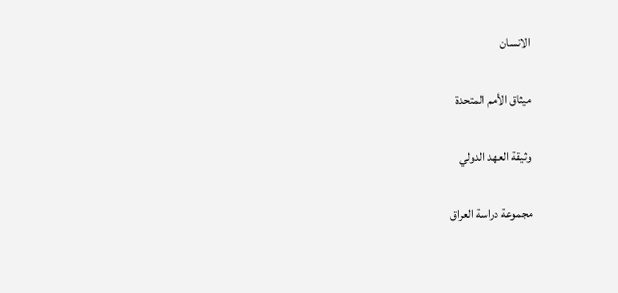الانسان

ميثاق الأمم المتحدة

وثيقة العهد الدولي

مجموعة دراسة العراق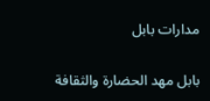مدارات بابل


بابل مهد الحضارة والثقافة